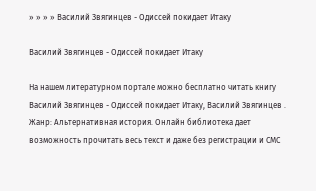» » » » Василий Звягинцев - Одиссей покидает Итаку

Василий Звягинцев - Одиссей покидает Итаку

На нашем литературном портале можно бесплатно читать книгу Василий Звягинцев - Одиссей покидает Итаку, Василий Звягинцев . Жанр: Альтернативная история. Онлайн библиотека дает возможность прочитать весь текст и даже без регистрации и СМС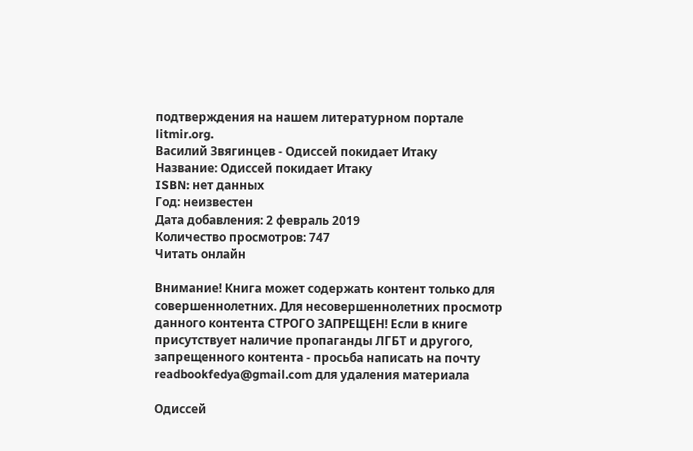подтверждения на нашем литературном портале litmir.org.
Василий Звягинцев - Одиссей покидает Итаку
Название: Одиссей покидает Итаку
ISBN: нет данных
Год: неизвестен
Дата добавления: 2 февраль 2019
Количество просмотров: 747
Читать онлайн

Внимание! Книга может содержать контент только для совершеннолетних. Для несовершеннолетних просмотр данного контента СТРОГО ЗАПРЕЩЕН! Если в книге присутствует наличие пропаганды ЛГБТ и другого, запрещенного контента - просьба написать на почту readbookfedya@gmail.com для удаления материала

Одиссей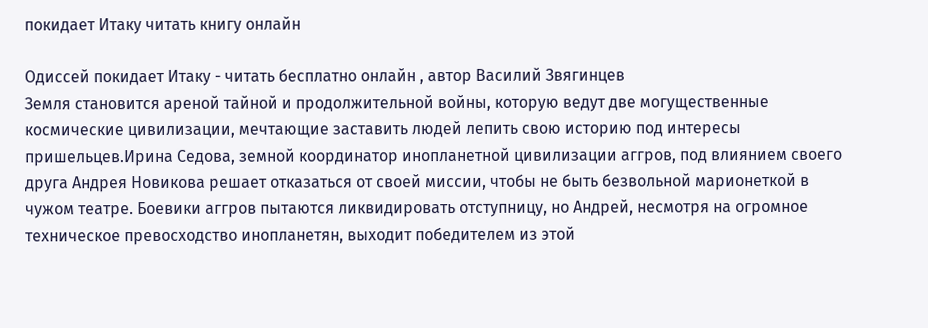покидает Итаку читать книгу онлайн

Одиссей покидает Итаку - читать бесплатно онлайн , автор Василий Звягинцев
Земля становится ареной тайной и продолжительной войны, которую ведут две могущественные космические цивилизации, мечтающие заставить людей лепить свою историю под интересы пришельцев.Ирина Седова, земной координатор инопланетной цивилизации аггров, под влиянием своего друга Андрея Новикова решает отказаться от своей миссии, чтобы не быть безвольной марионеткой в чужом театре. Боевики аггров пытаются ликвидировать отступницу, но Андрей, несмотря на огромное техническое превосходство инопланетян, выходит победителем из этой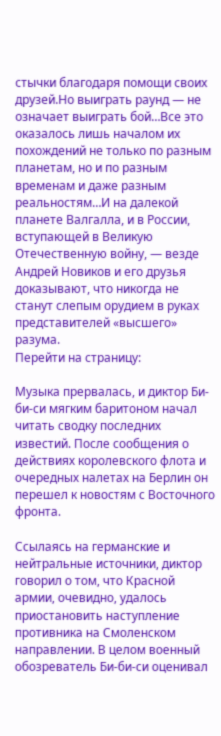стычки благодаря помощи своих друзей.Но выиграть раунд — не означает выиграть бой…Все это оказалось лишь началом их похождений не только по разным планетам, но и по разным временам и даже разным реальностям…И на далекой планете Валгалла, и в России, вступающей в Великую Отечественную войну, — везде Андрей Новиков и его друзья доказывают, что никогда не станут слепым орудием в руках представителей «высшего» разума.
Перейти на страницу:

Музыка прервалась, и диктор Би-би-си мягким баритоном начал читать сводку последних известий. После сообщения о действиях королевского флота и очередных налетах на Берлин он перешел к новостям с Восточного фронта.

Ссылаясь на германские и нейтральные источники, диктор говорил о том, что Красной армии, очевидно, удалось приостановить наступление противника на Смоленском направлении. В целом военный обозреватель Би-би-си оценивал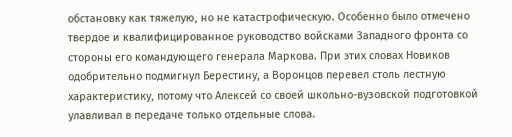обстановку как тяжелую, но не катастрофическую. Особенно было отмечено твердое и квалифицированное руководство войсками Западного фронта со стороны его командующего генерала Маркова. При этих словах Новиков одобрительно подмигнул Берестину, а Воронцов перевел столь лестную характеристику, потому что Алексей со своей школьно-вузовской подготовкой улавливал в передаче только отдельные слова.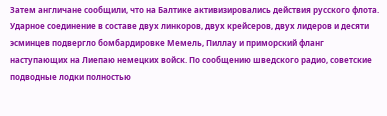Затем англичане сообщили, что на Балтике активизировались действия русского флота. Ударное соединение в составе двух линкоров, двух крейсеров, двух лидеров и десяти эсминцев подвергло бомбардировке Мемель, Пиллау и приморский фланг наступающих на Лиепаю немецких войск. По сообщению шведского радио, советские подводные лодки полностью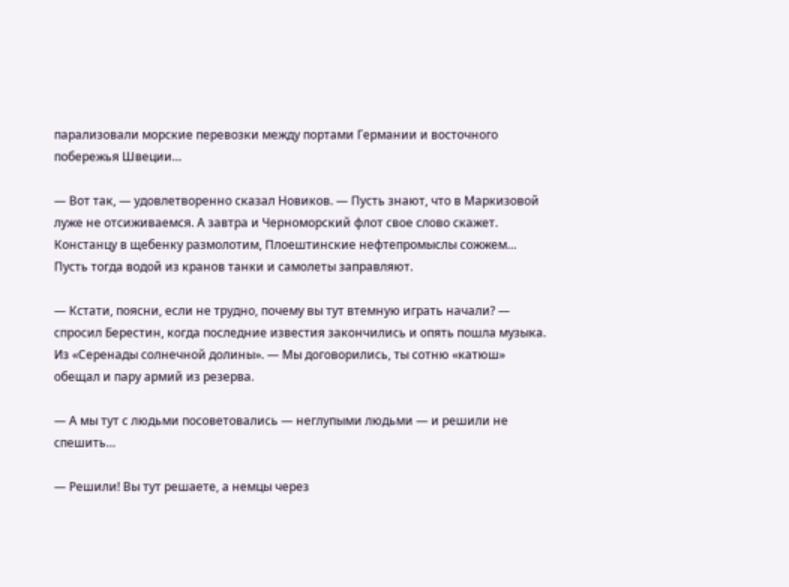парализовали морские перевозки между портами Германии и восточного побережья Швеции…

— Вот так, — удовлетворенно сказал Новиков. — Пусть знают, что в Маркизовой луже не отсиживаемся. А завтра и Черноморский флот свое слово скажет. Констанцу в щебенку размолотим, Плоештинские нефтепромыслы сожжем… Пусть тогда водой из кранов танки и самолеты заправляют.

— Кстати, поясни, если не трудно, почему вы тут втемную играть начали? — спросил Берестин, когда последние известия закончились и опять пошла музыка. Из «Серенады солнечной долины». — Мы договорились, ты сотню «катюш» обещал и пару армий из резерва.

— А мы тут с людьми посоветовались — неглупыми людьми — и решили не спешить…

— Решили! Вы тут решаете, а немцы через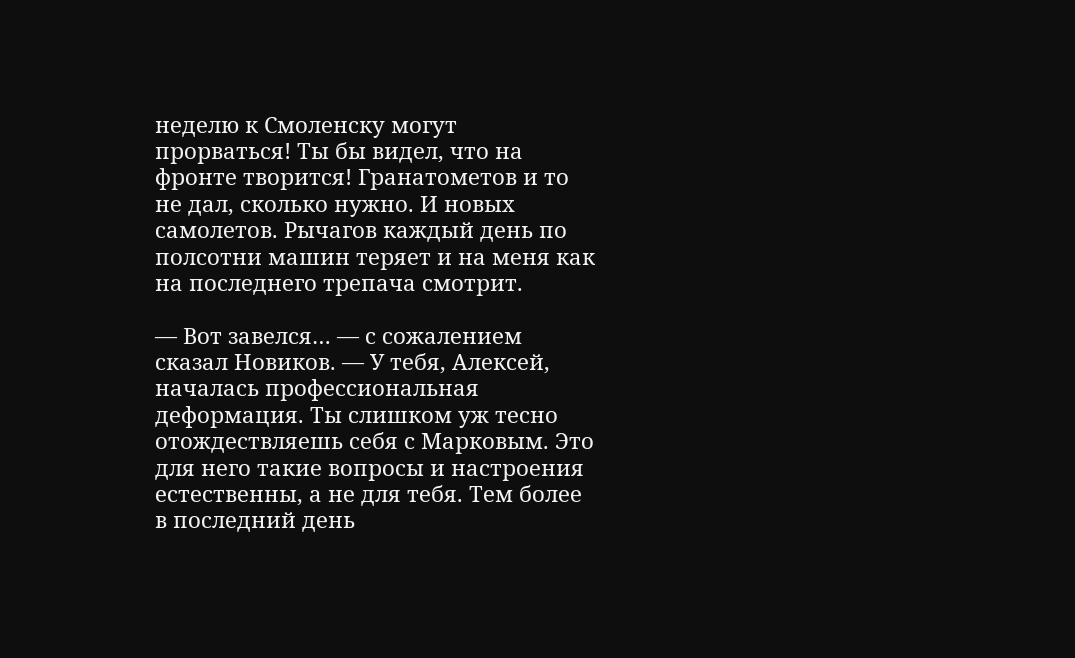неделю к Смоленску могут прорваться! Ты бы видел, что на фронте творится! Гранатометов и то не дал, сколько нужно. И новых самолетов. Рычагов каждый день по полсотни машин теряет и на меня как на последнего трепача смотрит.

— Вот завелся… — с сожалением сказал Новиков. — У тебя, Алексей, началась профессиональная деформация. Ты слишком уж тесно отождествляешь себя с Марковым. Это для него такие вопросы и настроения естественны, а не для тебя. Тем более в последний день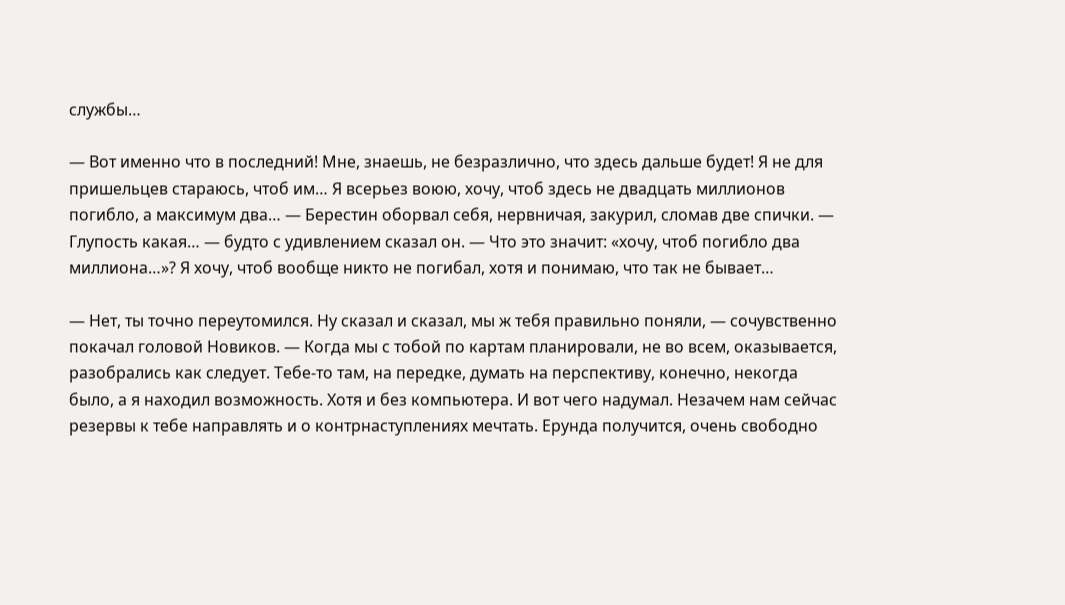службы…

— Вот именно что в последний! Мне, знаешь, не безразлично, что здесь дальше будет! Я не для пришельцев стараюсь, чтоб им… Я всерьез воюю, хочу, чтоб здесь не двадцать миллионов погибло, а максимум два… — Берестин оборвал себя, нервничая, закурил, сломав две спички. — Глупость какая… — будто с удивлением сказал он. — Что это значит: «хочу, чтоб погибло два миллиона…»? Я хочу, чтоб вообще никто не погибал, хотя и понимаю, что так не бывает…

— Нет, ты точно переутомился. Ну сказал и сказал, мы ж тебя правильно поняли, — сочувственно покачал головой Новиков. — Когда мы с тобой по картам планировали, не во всем, оказывается, разобрались как следует. Тебе-то там, на передке, думать на перспективу, конечно, некогда было, а я находил возможность. Хотя и без компьютера. И вот чего надумал. Незачем нам сейчас резервы к тебе направлять и о контрнаступлениях мечтать. Ерунда получится, очень свободно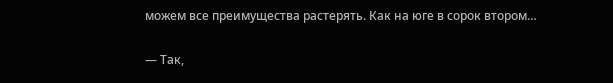можем все преимущества растерять. Как на юге в сорок втором…

— Так,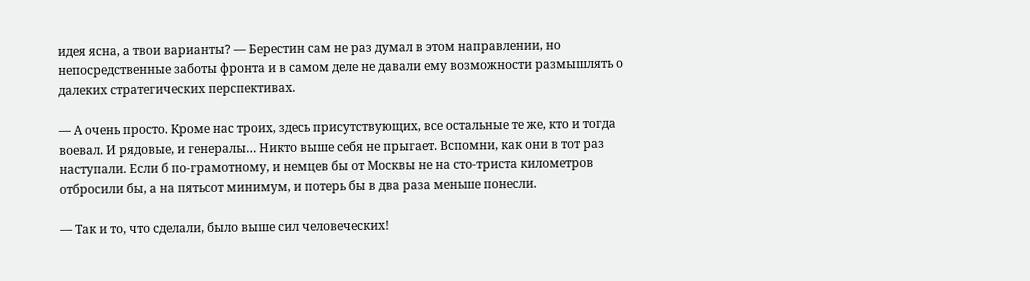идея ясна, а твои варианты? — Берестин сам не раз думал в этом направлении, но непосредственные заботы фронта и в самом деле не давали ему возможности размышлять о далеких стратегических перспективах.

— А очень просто. Кроме нас троих, здесь присутствующих, все остальные те же, кто и тогда воевал. И рядовые, и генералы… Никто выше себя не прыгает. Вспомни, как они в тот раз наступали. Если б по-грамотному, и немцев бы от Москвы не на сто-триста километров отбросили бы, а на пятьсот минимум, и потерь бы в два раза меньше понесли.

— Так и то, что сделали, было выше сил человеческих!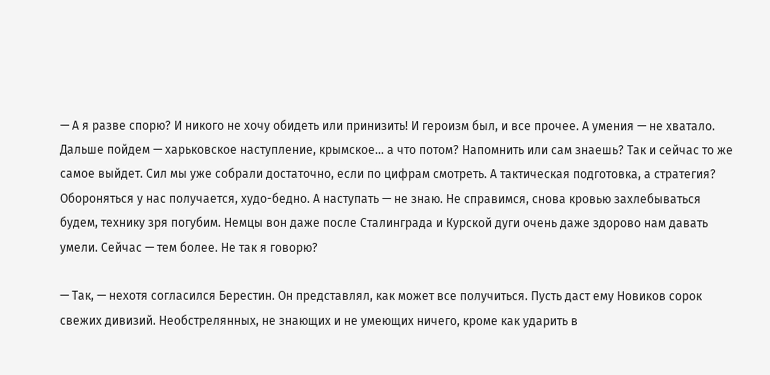— А я разве спорю? И никого не хочу обидеть или принизить! И героизм был, и все прочее. А умения — не хватало. Дальше пойдем — харьковское наступление, крымское… а что потом? Напомнить или сам знаешь? Так и сейчас то же самое выйдет. Сил мы уже собрали достаточно, если по цифрам смотреть. А тактическая подготовка, а стратегия? Обороняться у нас получается, худо-бедно. А наступать — не знаю. Не справимся, снова кровью захлебываться будем, технику зря погубим. Немцы вон даже после Сталинграда и Курской дуги очень даже здорово нам давать умели. Сейчас — тем более. Не так я говорю?

— Так, — нехотя согласился Берестин. Он представлял, как может все получиться. Пусть даст ему Новиков сорок свежих дивизий. Необстрелянных, не знающих и не умеющих ничего, кроме как ударить в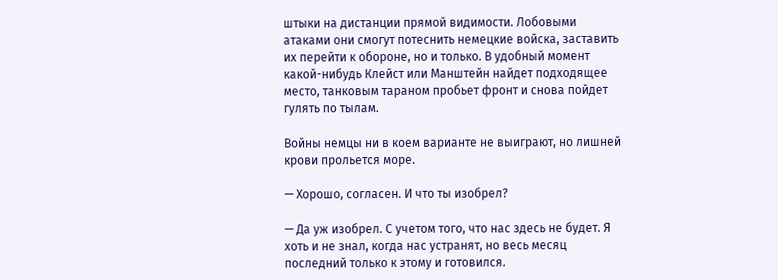штыки на дистанции прямой видимости. Лобовыми атаками они смогут потеснить немецкие войска, заставить их перейти к обороне, но и только. В удобный момент какой-нибудь Клейст или Манштейн найдет подходящее место, танковым тараном пробьет фронт и снова пойдет гулять по тылам.

Войны немцы ни в коем варианте не выиграют, но лишней крови прольется море.

— Хорошо, согласен. И что ты изобрел?

— Да уж изобрел. С учетом того, что нас здесь не будет. Я хоть и не знал, когда нас устранят, но весь месяц последний только к этому и готовился.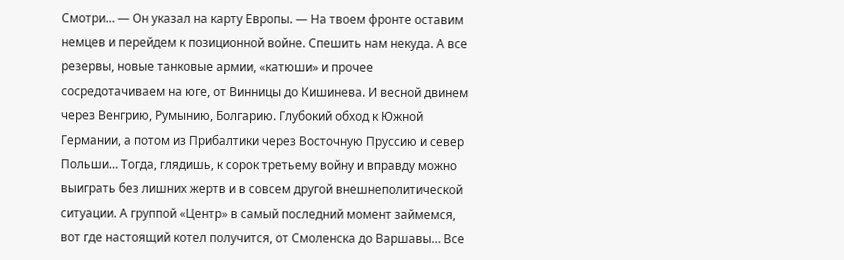Смотри… — Он указал на карту Европы. — На твоем фронте оставим немцев и перейдем к позиционной войне. Спешить нам некуда. А все резервы, новые танковые армии, «катюши» и прочее сосредотачиваем на юге, от Винницы до Кишинева. И весной двинем через Венгрию, Румынию, Болгарию. Глубокий обход к Южной Германии, а потом из Прибалтики через Восточную Пруссию и север Польши… Тогда, глядишь, к сорок третьему войну и вправду можно выиграть без лишних жертв и в совсем другой внешнеполитической ситуации. А группой «Центр» в самый последний момент займемся, вот где настоящий котел получится, от Смоленска до Варшавы… Все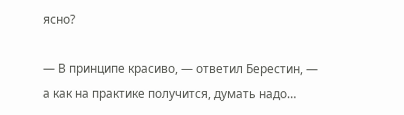ясно?

— В принципе красиво, — ответил Берестин, — а как на практике получится, думать надо…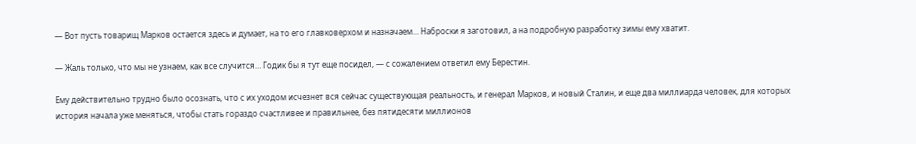— Вот пусть товарищ Марков остается здесь и думает, на то его главковерхом и назначаем… Наброски я заготовил, а на подробную разработку зимы ему хватит.

— Жаль только, что мы не узнаем, как все случится… Годик бы я тут еще посидел, — с сожалением ответил ему Берестин.

Ему действительно трудно было осознать, что с их уходом исчезнет вся сейчас существующая реальность, и генерал Марков, и новый Сталин, и еще два миллиарда человек, для которых история начала уже меняться, чтобы стать гораздо счастливее и правильнее, без пятидесяти миллионов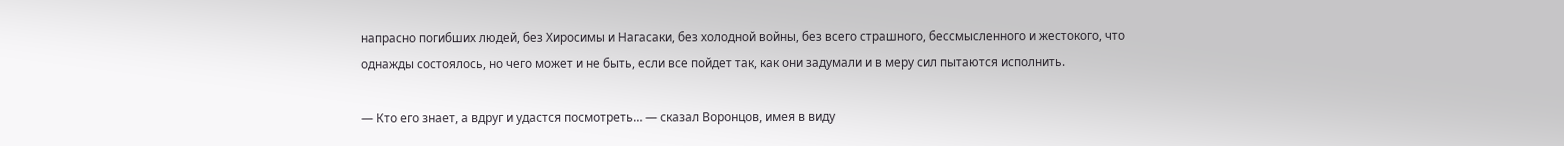напрасно погибших людей, без Хиросимы и Нагасаки, без холодной войны, без всего страшного, бессмысленного и жестокого, что однажды состоялось, но чего может и не быть, если все пойдет так, как они задумали и в меру сил пытаются исполнить.

— Кто его знает, а вдруг и удастся посмотреть… — сказал Воронцов, имея в виду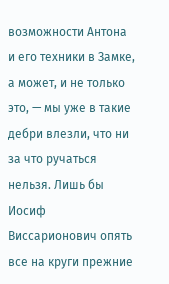возможности Антона и его техники в Замке, а может, и не только это, — мы уже в такие дебри влезли, что ни за что ручаться нельзя. Лишь бы Иосиф Виссарионович опять все на круги прежние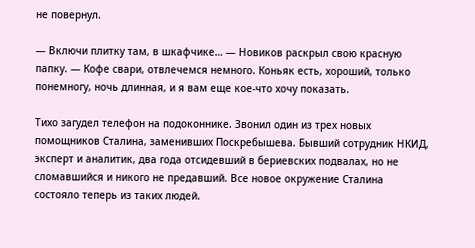не повернул.

— Включи плитку там, в шкафчике… — Новиков раскрыл свою красную папку. — Кофе свари, отвлечемся немного. Коньяк есть, хороший, только понемногу, ночь длинная, и я вам еще кое-что хочу показать.

Тихо загудел телефон на подоконнике. Звонил один из трех новых помощников Сталина, заменивших Поскребышева. Бывший сотрудник НКИД, эксперт и аналитик, два года отсидевший в бериевских подвалах, но не сломавшийся и никого не предавший. Все новое окружение Сталина состояло теперь из таких людей.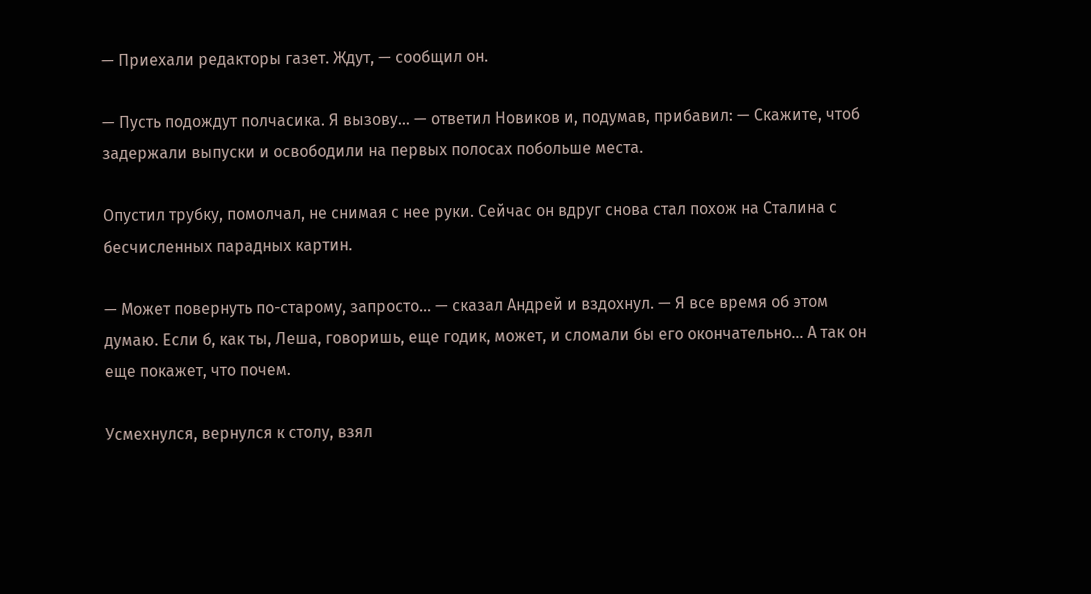— Приехали редакторы газет. Ждут, — сообщил он.

— Пусть подождут полчасика. Я вызову… — ответил Новиков и, подумав, прибавил: — Скажите, чтоб задержали выпуски и освободили на первых полосах побольше места.

Опустил трубку, помолчал, не снимая с нее руки. Сейчас он вдруг снова стал похож на Сталина с бесчисленных парадных картин.

— Может повернуть по-старому, запросто… — сказал Андрей и вздохнул. — Я все время об этом думаю. Если б, как ты, Леша, говоришь, еще годик, может, и сломали бы его окончательно… А так он еще покажет, что почем.

Усмехнулся, вернулся к столу, взял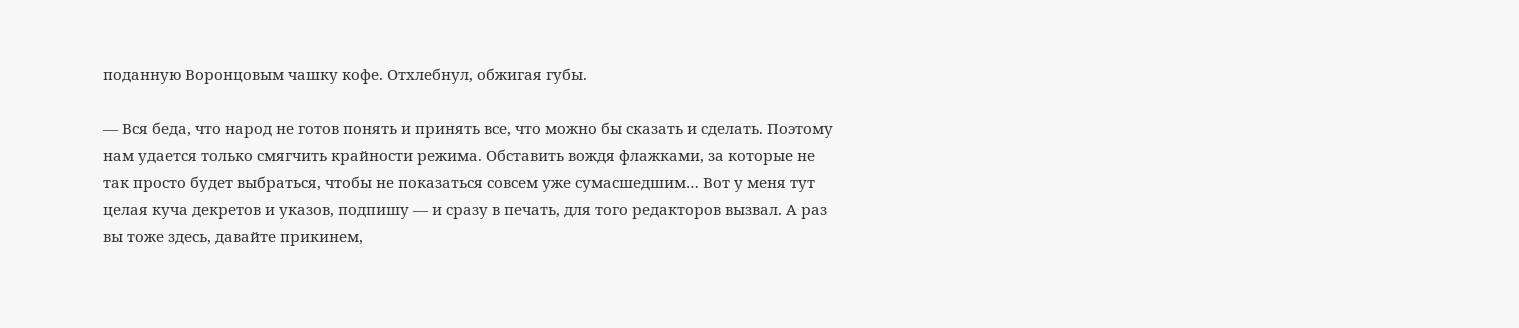поданную Воронцовым чашку кофе. Отхлебнул, обжигая губы.

— Вся беда, что народ не готов понять и принять все, что можно бы сказать и сделать. Поэтому нам удается только смягчить крайности режима. Обставить вождя флажками, за которые не так просто будет выбраться, чтобы не показаться совсем уже сумасшедшим… Вот у меня тут целая куча декретов и указов, подпишу — и сразу в печать, для того редакторов вызвал. А раз вы тоже здесь, давайте прикинем,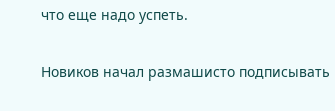что еще надо успеть.

Новиков начал размашисто подписывать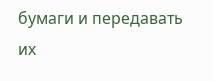бумаги и передавать их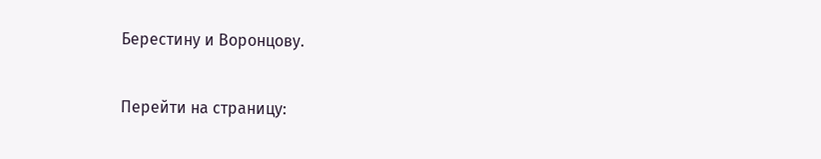Берестину и Воронцову.

Перейти на страницу: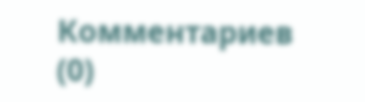Комментариев (0)